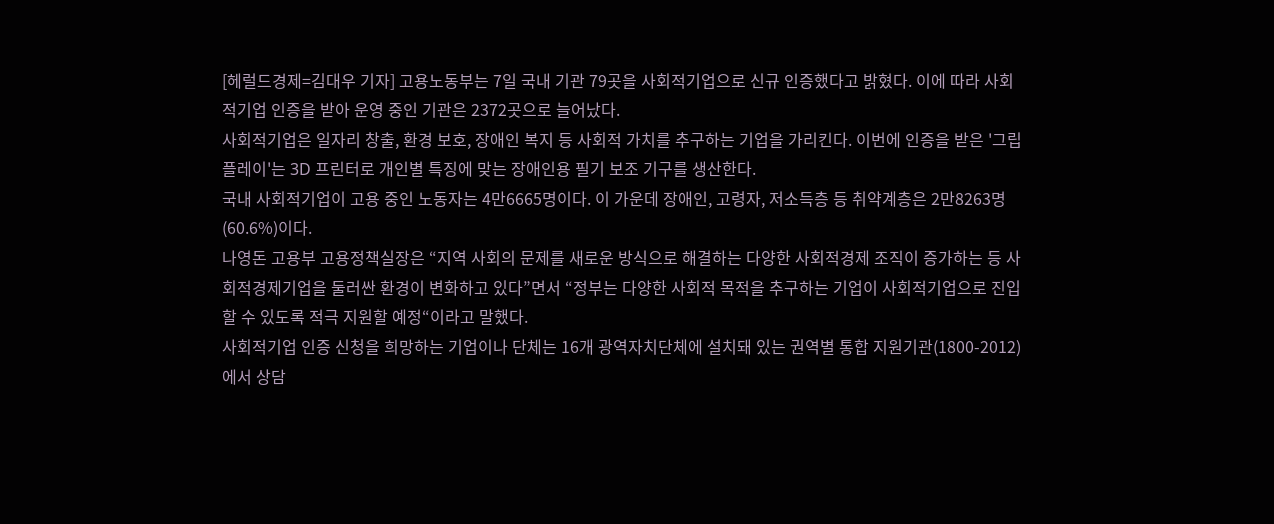[헤럴드경제=김대우 기자] 고용노동부는 7일 국내 기관 79곳을 사회적기업으로 신규 인증했다고 밝혔다. 이에 따라 사회적기업 인증을 받아 운영 중인 기관은 2372곳으로 늘어났다.
사회적기업은 일자리 창출, 환경 보호, 장애인 복지 등 사회적 가치를 추구하는 기업을 가리킨다. 이번에 인증을 받은 '그립플레이'는 3D 프린터로 개인별 특징에 맞는 장애인용 필기 보조 기구를 생산한다.
국내 사회적기업이 고용 중인 노동자는 4만6665명이다. 이 가운데 장애인, 고령자, 저소득층 등 취약계층은 2만8263명(60.6%)이다.
나영돈 고용부 고용정책실장은 “지역 사회의 문제를 새로운 방식으로 해결하는 다양한 사회적경제 조직이 증가하는 등 사회적경제기업을 둘러싼 환경이 변화하고 있다”면서 “정부는 다양한 사회적 목적을 추구하는 기업이 사회적기업으로 진입할 수 있도록 적극 지원할 예정“이라고 말했다.
사회적기업 인증 신청을 희망하는 기업이나 단체는 16개 광역자치단체에 설치돼 있는 권역별 통합 지원기관(1800-2012)에서 상담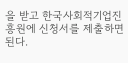을 받고 한국사회적기업진흥원에 신청서를 제출하면 된다.